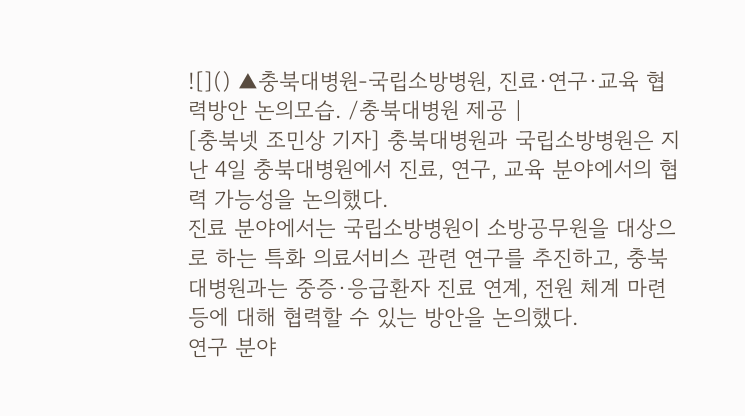![]() ▲충북대병원-국립소방병원, 진료·연구·교육 협력방안 논의모습. /충북대병원 제공 |
[충북넷 조민상 기자] 충북대병원과 국립소방병원은 지난 4일 충북대병원에서 진료, 연구, 교육 분야에서의 협력 가능성을 논의했다.
진료 분야에서는 국립소방병원이 소방공무원을 대상으로 하는 특화 의료서비스 관련 연구를 추진하고, 충북대병원과는 중증·응급환자 진료 연계, 전원 체계 마련 등에 대해 협력할 수 있는 방안을 논의했다.
연구 분야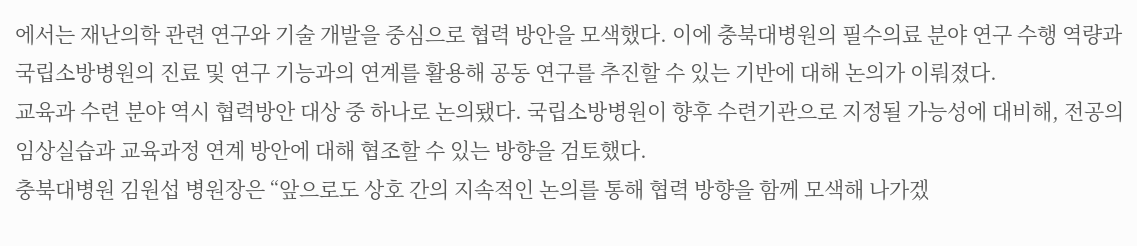에서는 재난의학 관련 연구와 기술 개발을 중심으로 협력 방안을 모색했다. 이에 충북대병원의 필수의료 분야 연구 수행 역량과 국립소방병원의 진료 및 연구 기능과의 연계를 활용해 공동 연구를 추진할 수 있는 기반에 대해 논의가 이뤄졌다.
교육과 수련 분야 역시 협력방안 대상 중 하나로 논의됐다. 국립소방병원이 향후 수련기관으로 지정될 가능성에 대비해, 전공의 임상실습과 교육과정 연계 방안에 대해 협조할 수 있는 방향을 검토했다.
충북대병원 김원섭 병원장은 “앞으로도 상호 간의 지속적인 논의를 통해 협력 방향을 함께 모색해 나가겠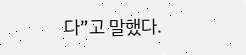다”고 말했다.